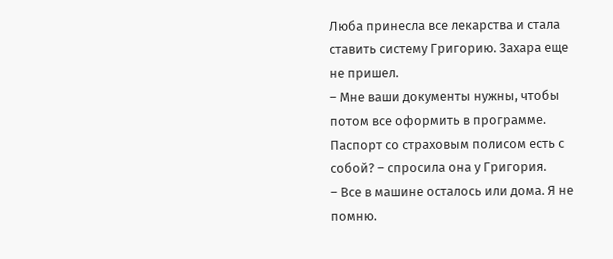Люба принесла все лекарства и стала ставить систему Григорию. Захара еще не пришел.
– Мне ваши документы нужны, чтобы потом все оформить в программе. Паспорт со страховым полисом есть с собой? – спросила она у Григория.
– Все в машине осталось или дома. Я не помню.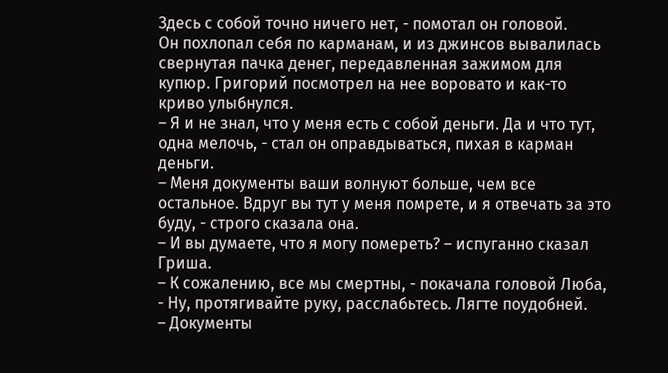Здесь с собой точно ничего нет, - помотал он головой.
Он похлопал себя по карманам, и из джинсов вывалилась свернутая пачка денег, передавленная зажимом для купюр. Григорий посмотрел на нее воровато и как-то криво улыбнулся.
– Я и не знал, что у меня есть с собой деньги. Да и что тут, одна мелочь, - стал он оправдываться, пихая в карман деньги.
– Меня документы ваши волнуют больше, чем все остальное. Вдруг вы тут у меня помрете, и я отвечать за это буду, - строго сказала она.
– И вы думаете, что я могу помереть? – испуганно сказал Гриша.
– К сожалению, все мы смертны, - покачала головой Люба, - Ну, протягивайте руку, расслабьтесь. Лягте поудобней.
– Документы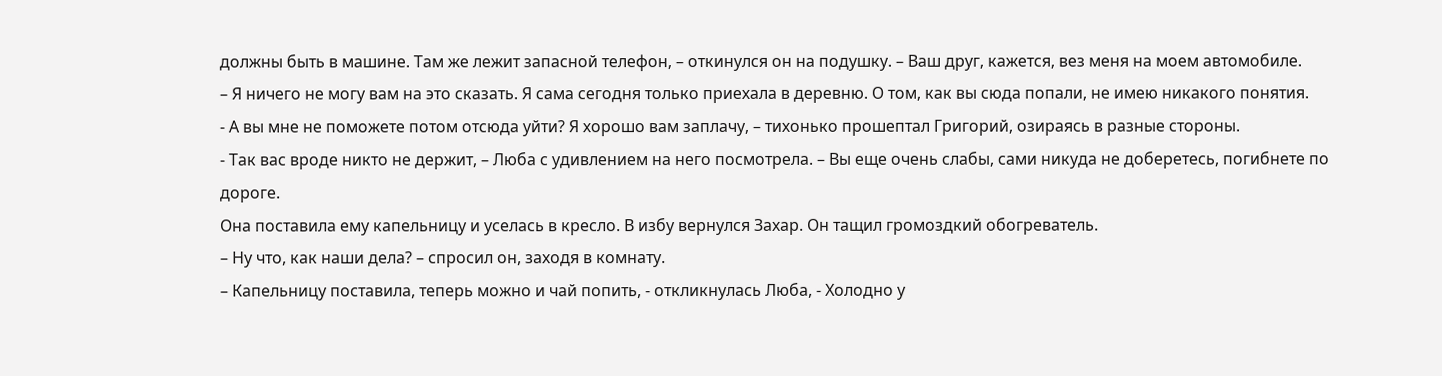должны быть в машине. Там же лежит запасной телефон, – откинулся он на подушку. – Ваш друг, кажется, вез меня на моем автомобиле.
– Я ничего не могу вам на это сказать. Я сама сегодня только приехала в деревню. О том, как вы сюда попали, не имею никакого понятия.
- А вы мне не поможете потом отсюда уйти? Я хорошо вам заплачу, – тихонько прошептал Григорий, озираясь в разные стороны.
- Так вас вроде никто не держит, – Люба с удивлением на него посмотрела. – Вы еще очень слабы, сами никуда не доберетесь, погибнете по дороге.
Она поставила ему капельницу и уселась в кресло. В избу вернулся Захар. Он тащил громоздкий обогреватель.
– Ну что, как наши дела? – спросил он, заходя в комнату.
– Капельницу поставила, теперь можно и чай попить, - откликнулась Люба, - Холодно у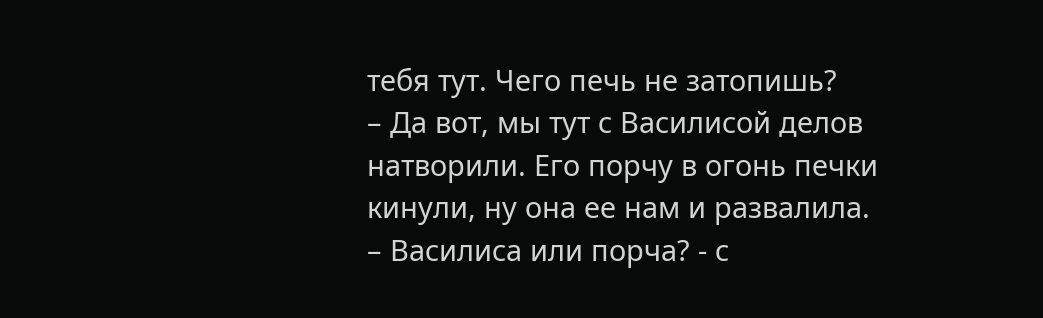тебя тут. Чего печь не затопишь?
– Да вот, мы тут с Василисой делов натворили. Его порчу в огонь печки кинули, ну она ее нам и развалила.
– Василиса или порча? - с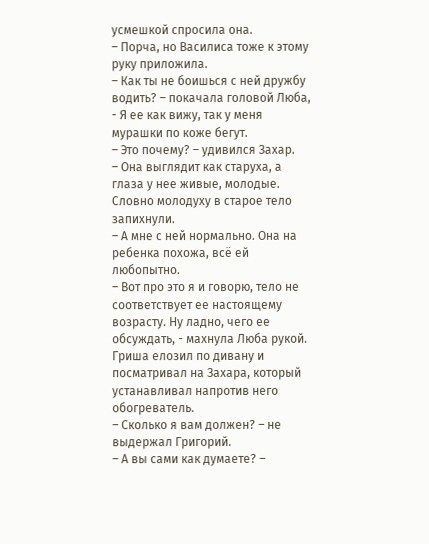усмешкой спросила она.
– Порча, но Василиса тоже к этому руку приложила.
– Как ты не боишься с ней дружбу водить? – покачала головой Люба, - Я ее как вижу, так у меня мурашки по коже бегут.
– Это почему? – удивился Захар.
– Она выглядит как старуха, а глаза у нее живые, молодые. Словно молодуху в старое тело запихнули.
– А мне с ней нормально. Она на ребенка похожа, всё ей любопытно.
– Вот про это я и говорю, тело не соответствует ее настоящему возрасту. Ну ладно, чего ее обсуждать, - махнула Люба рукой.
Гриша елозил по дивану и посматривал на Захара, который устанавливал напротив него обогреватель.
– Сколько я вам должен? – не выдержал Григорий.
– А вы сами как думаете? –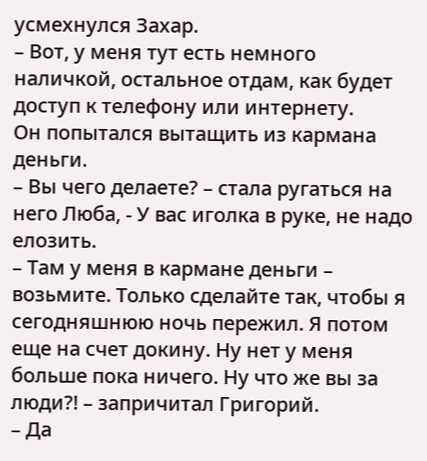усмехнулся Захар.
– Вот, у меня тут есть немного наличкой, остальное отдам, как будет доступ к телефону или интернету.
Он попытался вытащить из кармана деньги.
– Вы чего делаете? – стала ругаться на него Люба, - У вас иголка в руке, не надо елозить.
– Там у меня в кармане деньги – возьмите. Только сделайте так, чтобы я сегодняшнюю ночь пережил. Я потом еще на счет докину. Ну нет у меня больше пока ничего. Ну что же вы за люди?! – запричитал Григорий.
– Да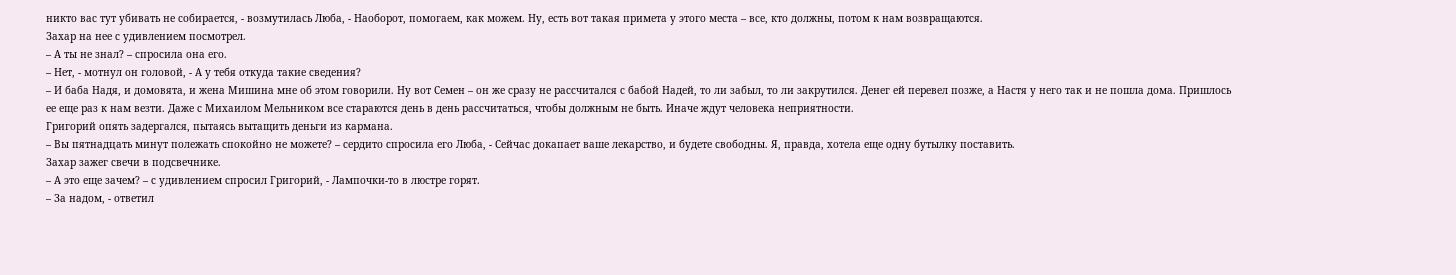никто вас тут убивать не собирается, - возмутилась Люба, - Наоборот, помогаем, как можем. Ну, есть вот такая примета у этого места – все, кто должны, потом к нам возвращаются.
Захар на нее с удивлением посмотрел.
– А ты не знал? – спросила она его.
– Нет, - мотнул он головой, - А у тебя откуда такие сведения?
– И баба Надя, и домовята, и жена Мишина мне об этом говорили. Ну вот Семен – он же сразу не рассчитался с бабой Надей, то ли забыл, то ли закрутился. Денег ей перевел позже, а Настя у него так и не пошла дома. Пришлось ее еще раз к нам везти. Даже с Михаилом Мельником все стараются день в день рассчитаться, чтобы должным не быть. Иначе ждут человека неприятности.
Григорий опять задергался, пытаясь вытащить деньги из кармана.
– Вы пятнадцать минут полежать спокойно не можете? – сердито спросила его Люба, - Сейчас докапает ваше лекарство, и будете свободны. Я, правда, хотела еще одну бутылку поставить.
Захар зажег свечи в подсвечнике.
– А это еще зачем? – с удивлением спросил Григорий, - Лампочки-то в люстре горят.
– За надом, - ответил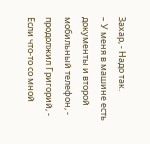Захар, - Надо так.
– У меня в машине есть документы и второй мобильный телефон, - продолжил Григорий, - Если что-то со мной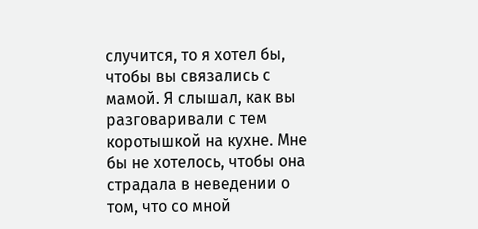случится, то я хотел бы, чтобы вы связались с мамой. Я слышал, как вы разговаривали с тем коротышкой на кухне. Мне бы не хотелось, чтобы она страдала в неведении о том, что со мной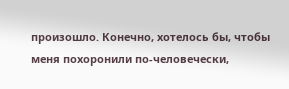произошло. Конечно, хотелось бы, чтобы меня похоронили по-человечески,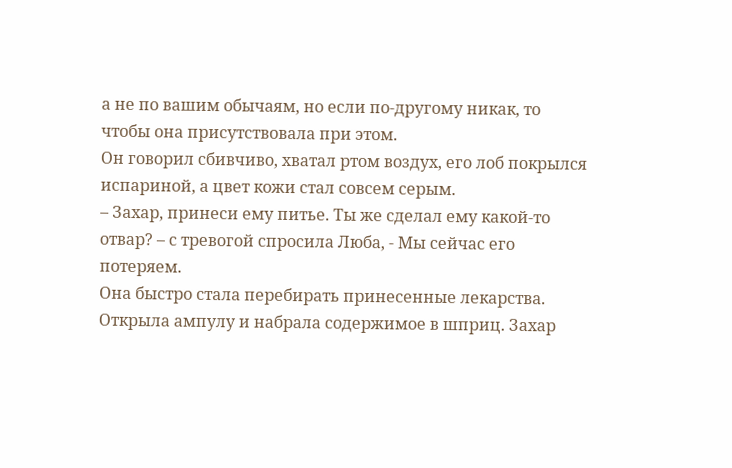а не по вашим обычаям, но если по-другому никак, то чтобы она присутствовала при этом.
Он говорил сбивчиво, хватал ртом воздух, его лоб покрылся испариной, а цвет кожи стал совсем серым.
– Захар, принеси ему питье. Ты же сделал ему какой-то отвар? – с тревогой спросила Люба, - Мы сейчас его потеряем.
Она быстро стала перебирать принесенные лекарства. Открыла ампулу и набрала содержимое в шприц. Захар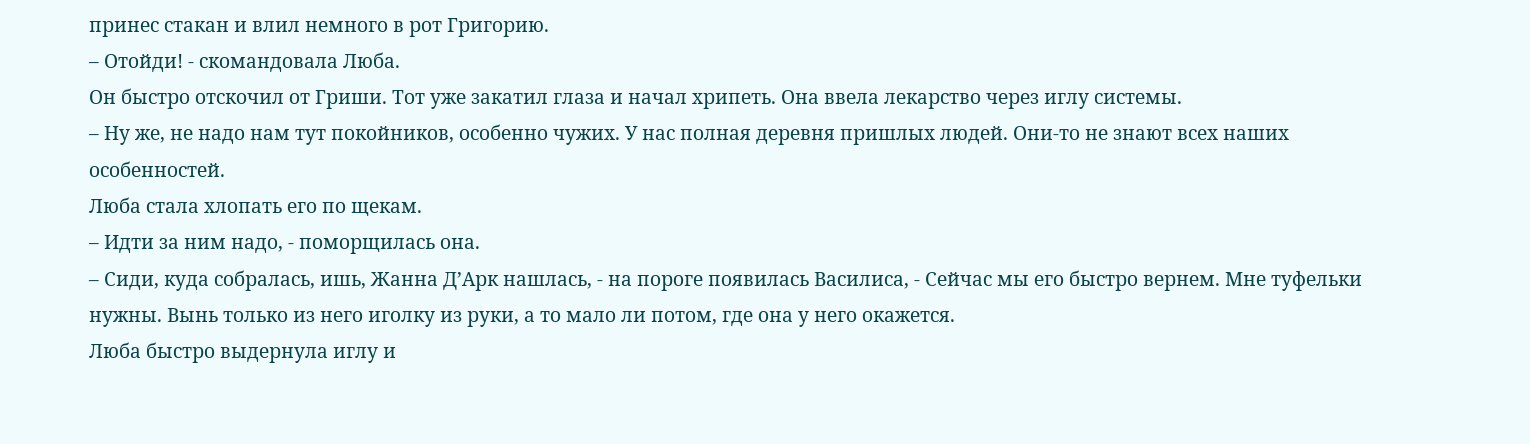принес стакан и влил немного в рот Григорию.
– Отойди! - скомандовала Люба.
Он быстро отскочил от Гриши. Тот уже закатил глаза и начал хрипеть. Она ввела лекарство через иглу системы.
– Ну же, не надо нам тут покойников, особенно чужих. У нас полная деревня пришлых людей. Они-то не знают всех наших особенностей.
Люба стала хлопать его по щекам.
– Идти за ним надо, - поморщилась она.
– Сиди, куда собралась, ишь, Жанна Д’Арк нашлась, - на пороге появилась Василиса, - Сейчас мы его быстро вернем. Мне туфельки нужны. Вынь только из него иголку из руки, а то мало ли потом, где она у него окажется.
Люба быстро выдернула иглу и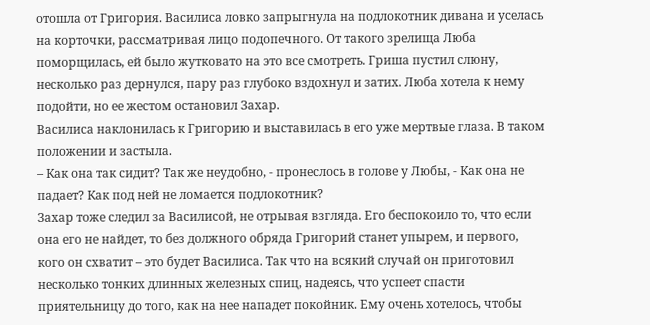отошла от Григория. Василиса ловко запрыгнула на подлокотник дивана и уселась на корточки, рассматривая лицо подопечного. От такого зрелища Люба поморщилась, ей было жутковато на это все смотреть. Гриша пустил слюну, несколько раз дернулся, пару раз глубоко вздохнул и затих. Люба хотела к нему подойти, но ее жестом остановил Захар.
Василиса наклонилась к Григорию и выставилась в его уже мертвые глаза. В таком положении и застыла.
– Как она так сидит? Так же неудобно, - пронеслось в голове у Любы, - Как она не падает? Как под ней не ломается подлокотник?
Захар тоже следил за Василисой, не отрывая взгляда. Его беспокоило то, что если она его не найдет, то без должного обряда Григорий станет упырем, и первого, кого он схватит – это будет Василиса. Так что на всякий случай он приготовил несколько тонких длинных железных спиц, надеясь, что успеет спасти приятельницу до того, как на нее нападет покойник. Ему очень хотелось, чтобы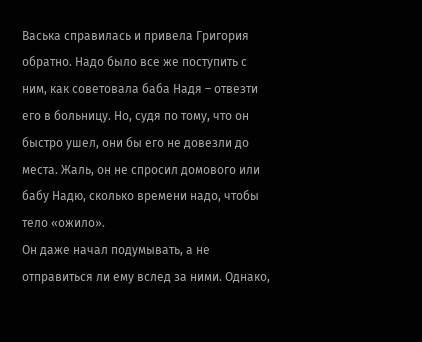Васька справилась и привела Григория обратно. Надо было все же поступить с ним, как советовала баба Надя – отвезти его в больницу. Но, судя по тому, что он быстро ушел, они бы его не довезли до места. Жаль, он не спросил домового или бабу Надю, сколько времени надо, чтобы тело «ожило».
Он даже начал подумывать, а не отправиться ли ему вслед за ними. Однако,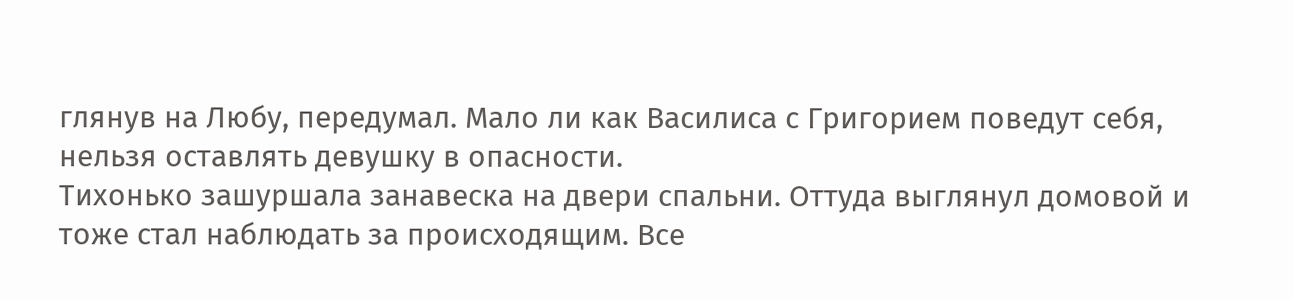глянув на Любу, передумал. Мало ли как Василиса с Григорием поведут себя, нельзя оставлять девушку в опасности.
Тихонько зашуршала занавеска на двери спальни. Оттуда выглянул домовой и тоже стал наблюдать за происходящим. Все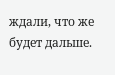ждали, что же будет дальше.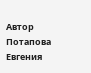Автор Потапова Евгения